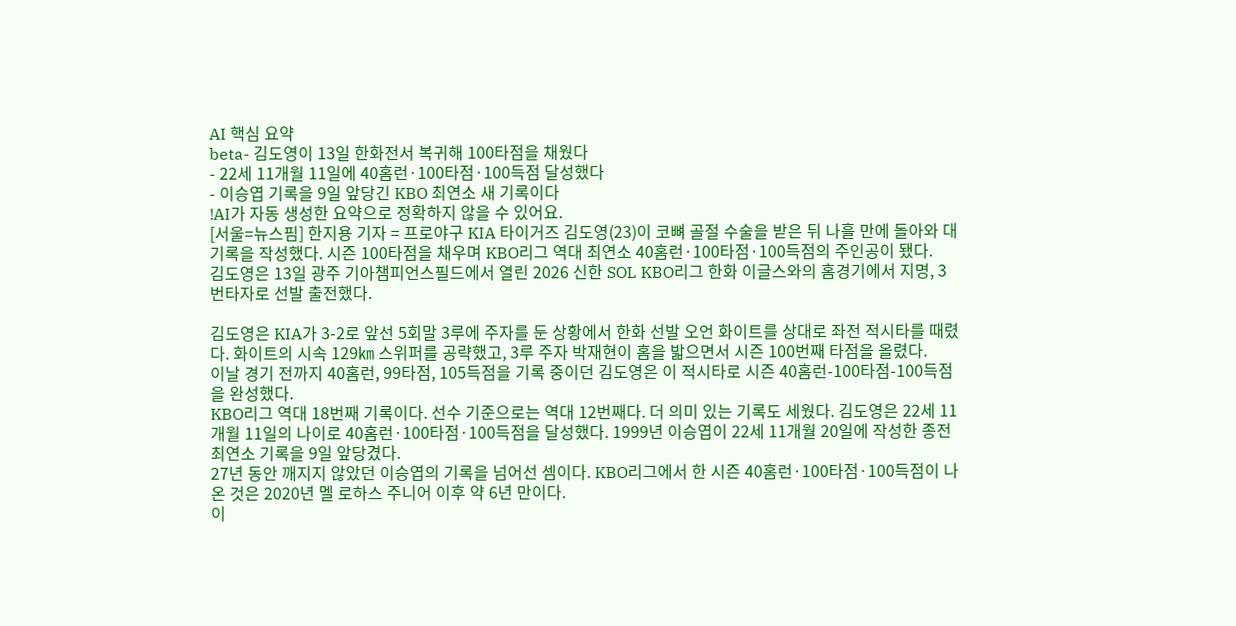AI 핵심 요약
beta- 김도영이 13일 한화전서 복귀해 100타점을 채웠다
- 22세 11개월 11일에 40홈런·100타점·100득점 달성했다
- 이승엽 기록을 9일 앞당긴 KBO 최연소 새 기록이다
!AI가 자동 생성한 요약으로 정확하지 않을 수 있어요.
[서울=뉴스핌] 한지용 기자 = 프로야구 KIA 타이거즈 김도영(23)이 코뼈 골절 수술을 받은 뒤 나흘 만에 돌아와 대기록을 작성했다. 시즌 100타점을 채우며 KBO리그 역대 최연소 40홈런·100타점·100득점의 주인공이 됐다.
김도영은 13일 광주 기아챔피언스필드에서 열린 2026 신한 SOL KBO리그 한화 이글스와의 홈경기에서 지명, 3번타자로 선발 출전했다.

김도영은 KIA가 3-2로 앞선 5회말 3루에 주자를 둔 상황에서 한화 선발 오언 화이트를 상대로 좌전 적시타를 때렸다. 화이트의 시속 129㎞ 스위퍼를 공략했고, 3루 주자 박재현이 홈을 밟으면서 시즌 100번째 타점을 올렸다.
이날 경기 전까지 40홈런, 99타점, 105득점을 기록 중이던 김도영은 이 적시타로 시즌 40홈런-100타점-100득점을 완성했다.
KBO리그 역대 18번째 기록이다. 선수 기준으로는 역대 12번째다. 더 의미 있는 기록도 세웠다. 김도영은 22세 11개월 11일의 나이로 40홈런·100타점·100득점을 달성했다. 1999년 이승엽이 22세 11개월 20일에 작성한 종전 최연소 기록을 9일 앞당겼다.
27년 동안 깨지지 않았던 이승엽의 기록을 넘어선 셈이다. KBO리그에서 한 시즌 40홈런·100타점·100득점이 나온 것은 2020년 멜 로하스 주니어 이후 약 6년 만이다.
이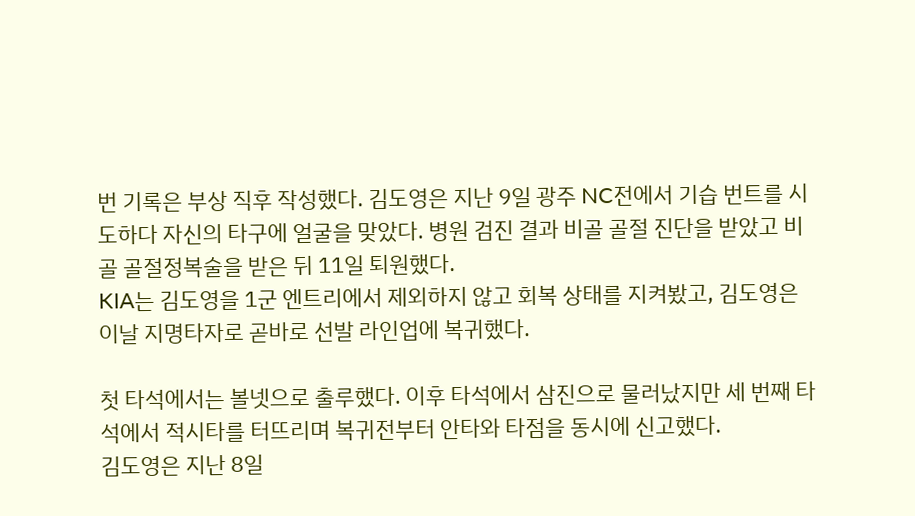번 기록은 부상 직후 작성했다. 김도영은 지난 9일 광주 NC전에서 기습 번트를 시도하다 자신의 타구에 얼굴을 맞았다. 병원 검진 결과 비골 골절 진단을 받았고 비골 골절정복술을 받은 뒤 11일 퇴원했다.
KIA는 김도영을 1군 엔트리에서 제외하지 않고 회복 상태를 지켜봤고, 김도영은 이날 지명타자로 곧바로 선발 라인업에 복귀했다.

첫 타석에서는 볼넷으로 출루했다. 이후 타석에서 삼진으로 물러났지만 세 번째 타석에서 적시타를 터뜨리며 복귀전부터 안타와 타점을 동시에 신고했다.
김도영은 지난 8일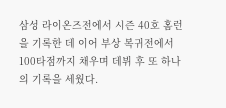삼성 라이온즈전에서 시즌 40호 홈런을 기록한 데 이어 부상 복귀전에서 100타점까지 채우며 데뷔 후 또 하나의 기록을 세웠다.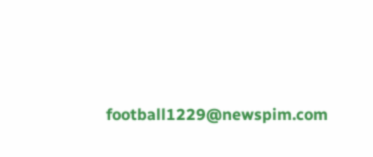football1229@newspim.com